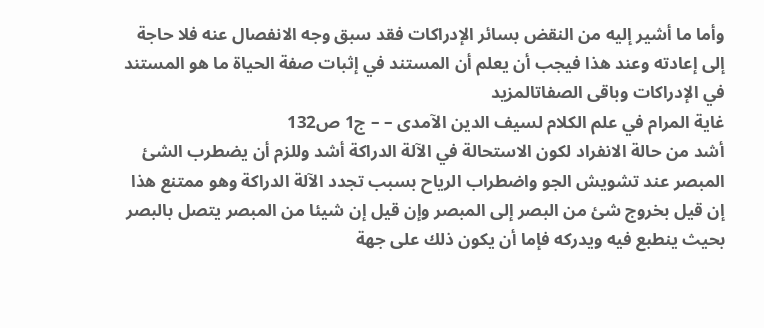وأما ما أشير إليه من النقض بسائر الإدراكات فقد سبق وجه الانفصال عنه فلا حاجة إلى إعادته وعند هذا فيجب أن يعلم أن المستند في إثبات صفة الحياة ما هو المستند في الإدراكات وباقى الصفاتالمزيد
غاية المرام في علم الكلام لسيف الدين الآمدى – – ج1 ص132
أشد من حالة الانفراد لكون الاستحالة في الآلة الدراكة أشد وللزم أن يضطرب الشئ المبصر عند تشويش الجو واضطراب الرياح بسبب تجدد الآلة الدراكة وهو ممتنع هذا إن قيل بخروج شئ من البصر إلى المبصر وإن قيل إن شيئا من المبصر يتصل بالبصر بحيث ينطبع فيه ويدركه فإما أن يكون ذلك على جهة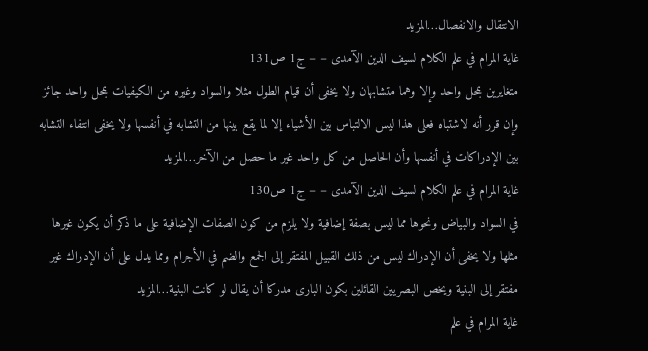الانتقال والانفصال…المزيد
غاية المرام في علم الكلام لسيف الدين الآمدى – – ج1 ص131
متغايرين بمحل واحد وإلا وهما متشابهان ولا يخفى أن قيام الطول مثلا والسواد وغيره من الكيفيات بمحل واحد جائز وإن قرر أنه لاشتباه فعلى هذا ليس الالتباس بين الأشياء إلا لما يقع بينها من التشابه في أنفسها ولا يخفى انتفاء التشابه بين الإدراكات في أنفسها وأن الحاصل من كل واحد غير ما حصل من الآخر…المزيد
غاية المرام في علم الكلام لسيف الدين الآمدى – – ج1 ص130
في السواد والبياض ونحوها مما ليس بصفة إضافية ولا يلزم من كون الصفات الإضافية على ما ذكر أن يكون غيرها مثلها ولا يخفى أن الإدراك ليس من ذلك القبيل المفتقر إلى الجمع والضم في الأجرام ومما يدل على أن الإدراك غير مفتقر إلى البنية ويخص البصريين القائلين بكون البارى مدركا أن يقال لو كانت البنية…المزيد
غاية المرام في علم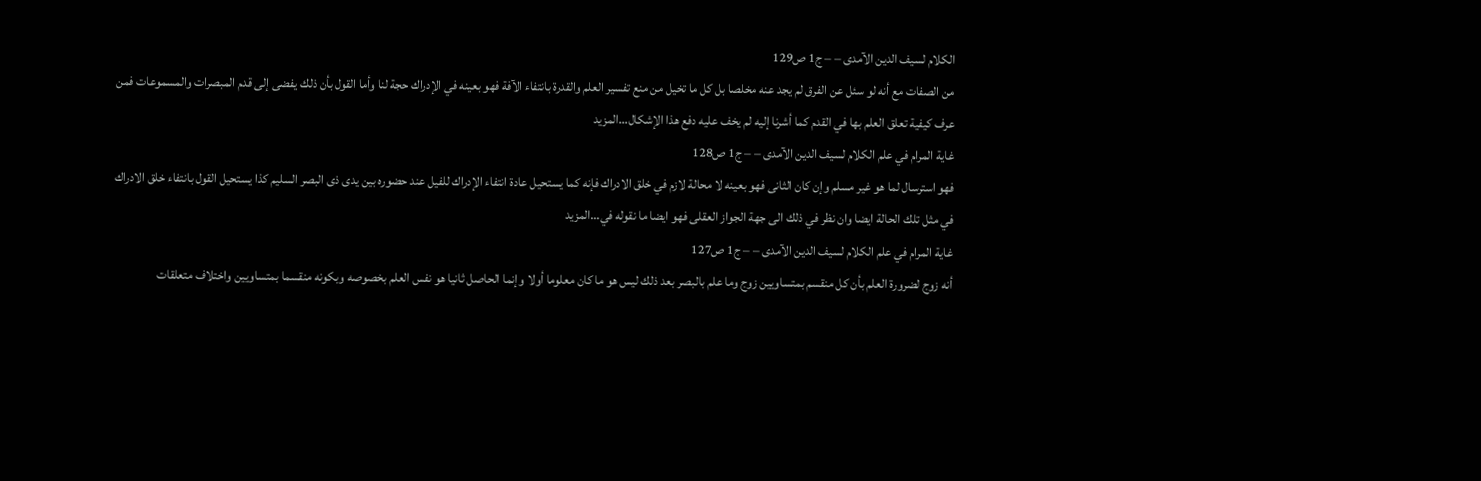الكلام لسيف الدين الآمدى – – ج1 ص129
من الصفات مع أنه لو سئل عن الفرق لم يجد عنه مخلصا بل كل ما تخيل من منع تفسير العلم والقدرة بانتفاء الآفة فهو بعينه في الإدراك حجة لنا وأما القول بأن ذلك يفضى إلى قدم المبصرات والمسموعات فمن عرف كيفية تعلق العلم بها في القدم كما أشرنا إليه لم يخف عليه دفع هذا الإشكال…المزيد
غاية المرام في علم الكلام لسيف الدين الآمدى – – ج1 ص128
فهو استرسال لما هو غير مسلم وإن كان الثانى فهو بعينه لا محالة لازم في خلق الادراك فإنه كما يستحيل عادة انتفاء الإدراك للفيل عند حضوره بين يدى ذى البصر السليم كذا يستحيل القول بانتفاء خلق الادراك في مثل تلك الحالة ايضا وان نظر في ذلك الى جهة الجواز العقلى فهو ايضا ما نقوله في…المزيد
غاية المرام في علم الكلام لسيف الدين الآمدى – – ج1 ص127
أنه زوج لضرورة العلم بأن كل منقسم بمتساويين زوج وما علم بالبصر بعد ذلك ليس هو ما كان معلوما أولا وإنما الحاصل ثانيا هو نفس العلم بخصوصه وبكونه منقسما بمتساويين واختلاف متعلقات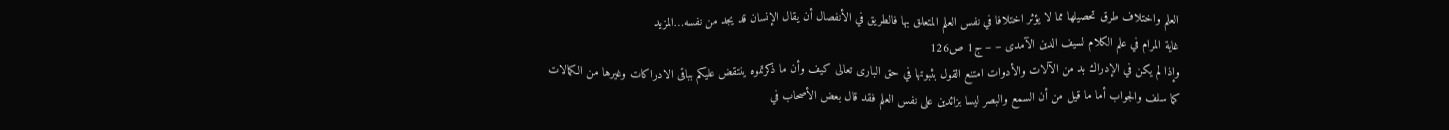العلم واختلاف طرق تحصيلها مما لا يؤثر اختلافا في نفس العلم المتعلق بها فالطريق في الأنفصال أن يقال الإنسان قد يجد من نفسه…المزيد
غاية المرام في علم الكلام لسيف الدين الآمدى – – ج1 ص126
وإذا لم يكن في الإدراك بد من الآلات والأدوات امتنع القول بثبوتها في حق البارى تعالى كيف وأن ما ذكرتموه ينتقض عليكم بباقى الادراكات وغيرها من الكمالات كما سلف والجواب أما ما قيل من أن السمع والبصر ليسا بزائدين على نفس العلم فقد قال بعض الأصحاب في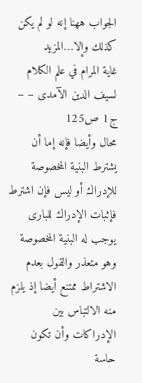الجواب ههنا إنه لو لم يكن كذلك وإلا…المزيد
غاية المرام في علم الكلام لسيف الدين الآمدى – – ج1 ص125
محال وأيضا فإنه إما أن يشترط البنية المخصوصة للإدراك أو ليس فإن اشترط فإثبات الإدراك للبارى يوجب له البنية المخصوصة وهو متعذر والقول بعدم الاشتراط ممتنع أيضا إذ يلزم منه الالتباس بين الإدراكات وأن تكون حاسة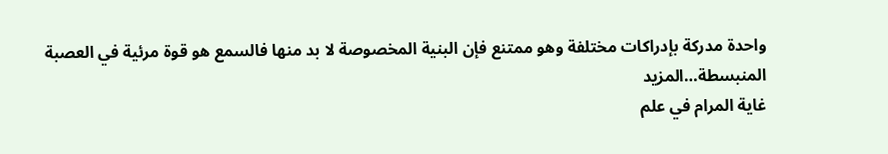واحدة مدركة بإدراكات مختلفة وهو ممتنع فإن البنية المخصوصة لا بد منها فالسمع هو قوة مرئية في العصبة المنبسطة…المزيد
غاية المرام في علم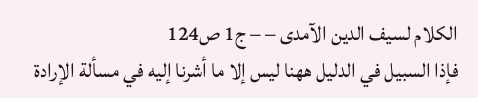الكلام لسيف الدين الآمدى – – ج1 ص124
فإذا السبيل في الدليل ههنا ليس إلا ما أشرنا إليه في مسألة الإرادة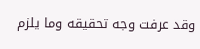وقد عرفت وجه تحقيقه وما يلزم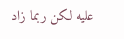عليه لكن ربما زاد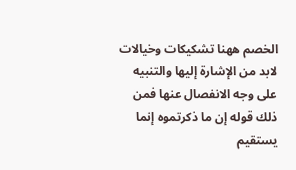الخصم ههنا تشكيكات وخيالات لابد من الإشارة إليها والتنبيه على وجه الانفصال عنها فمن ذلك قوله إن ما ذكرتموه إنما يستقيم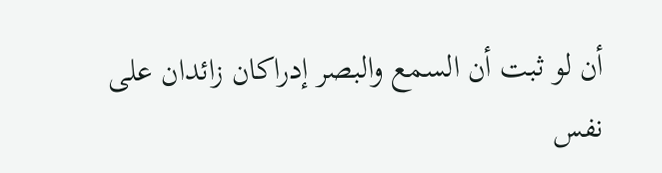أن لو ثبت أن السمع والبصر إدراكان زائدان على نفس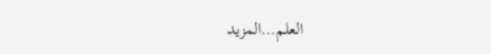العلم…المزيد